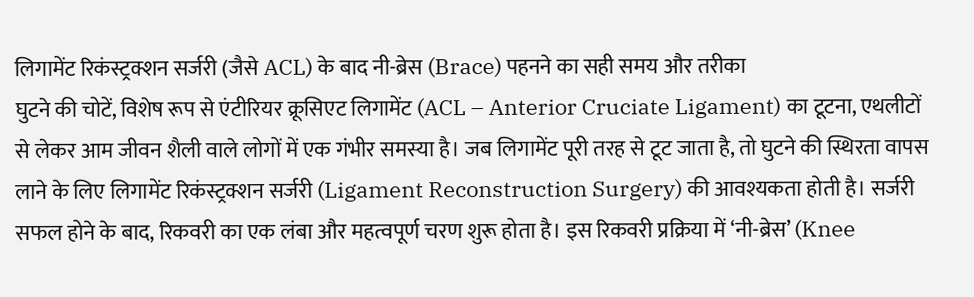लिगामेंट रिकंस्ट्रक्शन सर्जरी (जैसे ACL) के बाद नी-ब्रेस (Brace) पहनने का सही समय और तरीका
घुटने की चोटें, विशेष रूप से एंटीरियर क्रूसिएट लिगामेंट (ACL – Anterior Cruciate Ligament) का टूटना, एथलीटों से लेकर आम जीवन शैली वाले लोगों में एक गंभीर समस्या है। जब लिगामेंट पूरी तरह से टूट जाता है, तो घुटने की स्थिरता वापस लाने के लिए लिगामेंट रिकंस्ट्रक्शन सर्जरी (Ligament Reconstruction Surgery) की आवश्यकता होती है। सर्जरी सफल होने के बाद, रिकवरी का एक लंबा और महत्वपूर्ण चरण शुरू होता है। इस रिकवरी प्रक्रिया में ‘नी-ब्रेस’ (Knee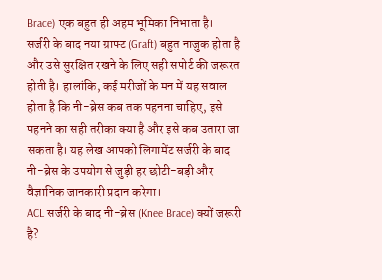Brace) एक बहुत ही अहम भूमिका निभाता है।
सर्जरी के बाद नया ग्राफ्ट (Graft) बहुत नाजुक होता है और उसे सुरक्षित रखने के लिए सही सपोर्ट की जरूरत होती है। हालांकि, कई मरीजों के मन में यह सवाल होता है कि नी-ब्रेस कब तक पहनना चाहिए, इसे पहनने का सही तरीका क्या है और इसे कब उतारा जा सकता है। यह लेख आपको लिगामेंट सर्जरी के बाद नी-ब्रेस के उपयोग से जुड़ी हर छोटी-बड़ी और वैज्ञानिक जानकारी प्रदान करेगा।
ACL सर्जरी के बाद नी-ब्रेस (Knee Brace) क्यों जरूरी है?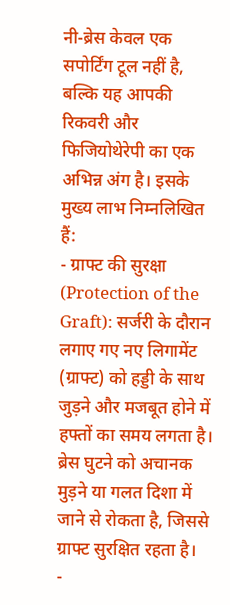नी-ब्रेस केवल एक सपोर्टिंग टूल नहीं है, बल्कि यह आपकी रिकवरी और फिजियोथेरेपी का एक अभिन्न अंग है। इसके मुख्य लाभ निम्नलिखित हैं:
- ग्राफ्ट की सुरक्षा (Protection of the Graft): सर्जरी के दौरान लगाए गए नए लिगामेंट (ग्राफ्ट) को हड्डी के साथ जुड़ने और मजबूत होने में हफ्तों का समय लगता है। ब्रेस घुटने को अचानक मुड़ने या गलत दिशा में जाने से रोकता है, जिससे ग्राफ्ट सुरक्षित रहता है।
-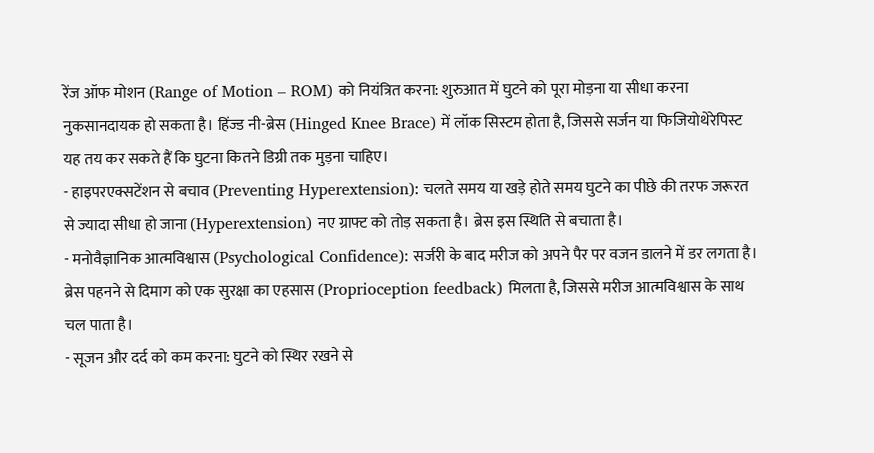रेंज ऑफ मोशन (Range of Motion – ROM) को नियंत्रित करना: शुरुआत में घुटने को पूरा मोड़ना या सीधा करना नुकसानदायक हो सकता है। हिंज्ड नी-ब्रेस (Hinged Knee Brace) में लॉक सिस्टम होता है, जिससे सर्जन या फिजियोथेरेपिस्ट यह तय कर सकते हैं कि घुटना कितने डिग्री तक मुड़ना चाहिए।
- हाइपरएक्सटेंशन से बचाव (Preventing Hyperextension): चलते समय या खड़े होते समय घुटने का पीछे की तरफ जरूरत से ज्यादा सीधा हो जाना (Hyperextension) नए ग्राफ्ट को तोड़ सकता है। ब्रेस इस स्थिति से बचाता है।
- मनोवैज्ञानिक आत्मविश्वास (Psychological Confidence): सर्जरी के बाद मरीज को अपने पैर पर वजन डालने में डर लगता है। ब्रेस पहनने से दिमाग को एक सुरक्षा का एहसास (Proprioception feedback) मिलता है, जिससे मरीज आत्मविश्वास के साथ चल पाता है।
- सूजन और दर्द को कम करना: घुटने को स्थिर रखने से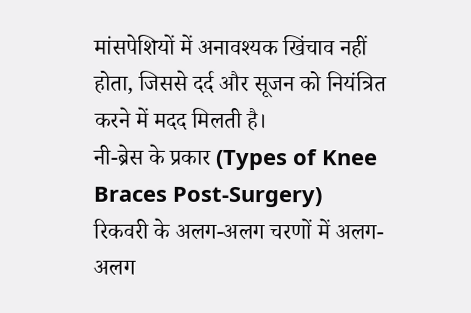मांसपेशियों में अनावश्यक खिंचाव नहीं होता, जिससे दर्द और सूजन को नियंत्रित करने में मदद मिलती है।
नी-ब्रेस के प्रकार (Types of Knee Braces Post-Surgery)
रिकवरी के अलग-अलग चरणों में अलग-अलग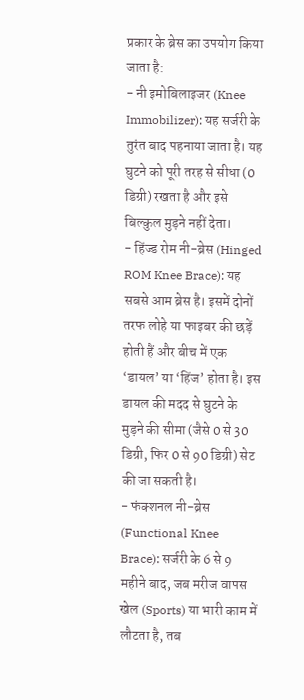प्रकार के ब्रेस का उपयोग किया जाता है:
- नी इमोबिलाइजर (Knee Immobilizer): यह सर्जरी के तुरंत बाद पहनाया जाता है। यह घुटने को पूरी तरह से सीधा (0 डिग्री) रखता है और इसे बिल्कुल मुड़ने नहीं देता।
- हिंज्ड रोम नी-ब्रेस (Hinged ROM Knee Brace): यह सबसे आम ब्रेस है। इसमें दोनों तरफ लोहे या फाइबर की छड़ें होती हैं और बीच में एक ‘डायल’ या ‘हिंज’ होता है। इस डायल की मदद से घुटने के मुड़ने की सीमा (जैसे 0 से 30 डिग्री, फिर 0 से 90 डिग्री) सेट की जा सकती है।
- फंक्शनल नी-ब्रेस (Functional Knee Brace): सर्जरी के 6 से 9 महीने बाद, जब मरीज वापस खेल (Sports) या भारी काम में लौटता है, तब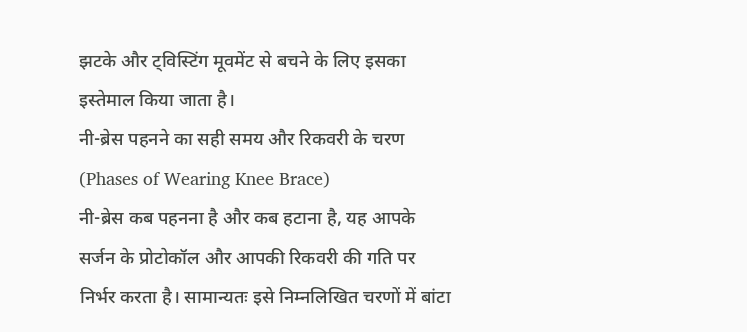झटके और ट्विस्टिंग मूवमेंट से बचने के लिए इसका इस्तेमाल किया जाता है।
नी-ब्रेस पहनने का सही समय और रिकवरी के चरण (Phases of Wearing Knee Brace)
नी-ब्रेस कब पहनना है और कब हटाना है, यह आपके सर्जन के प्रोटोकॉल और आपकी रिकवरी की गति पर निर्भर करता है। सामान्यतः इसे निम्नलिखित चरणों में बांटा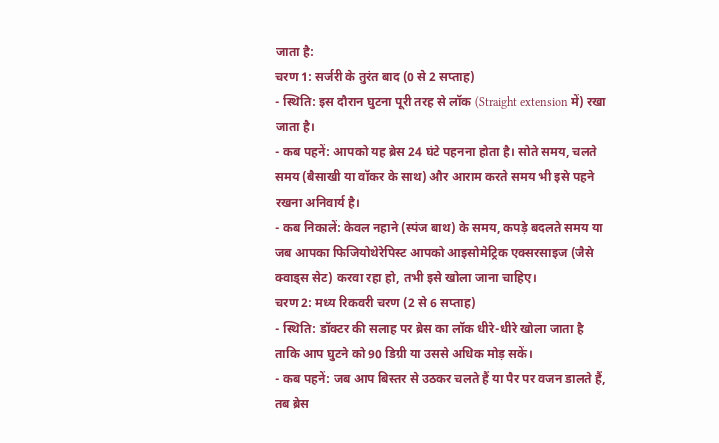जाता है:
चरण 1: सर्जरी के तुरंत बाद (0 से 2 सप्ताह)
- स्थिति: इस दौरान घुटना पूरी तरह से लॉक (Straight extension में) रखा जाता है।
- कब पहनें: आपको यह ब्रेस 24 घंटे पहनना होता है। सोते समय, चलते समय (बैसाखी या वॉकर के साथ) और आराम करते समय भी इसे पहने रखना अनिवार्य है।
- कब निकालें: केवल नहाने (स्पंज बाथ) के समय, कपड़े बदलते समय या जब आपका फिजियोथेरेपिस्ट आपको आइसोमेट्रिक एक्सरसाइज (जैसे क्वाड्स सेट) करवा रहा हो, तभी इसे खोला जाना चाहिए।
चरण 2: मध्य रिकवरी चरण (2 से 6 सप्ताह)
- स्थिति: डॉक्टर की सलाह पर ब्रेस का लॉक धीरे-धीरे खोला जाता है ताकि आप घुटने को 90 डिग्री या उससे अधिक मोड़ सकें।
- कब पहनें: जब आप बिस्तर से उठकर चलते हैं या पैर पर वजन डालते हैं, तब ब्रेस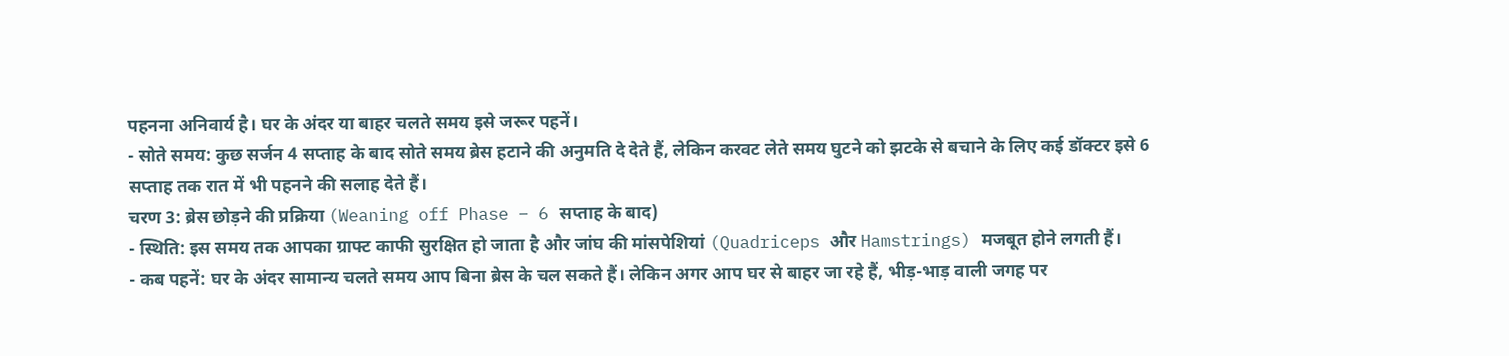पहनना अनिवार्य है। घर के अंदर या बाहर चलते समय इसे जरूर पहनें।
- सोते समय: कुछ सर्जन 4 सप्ताह के बाद सोते समय ब्रेस हटाने की अनुमति दे देते हैं, लेकिन करवट लेते समय घुटने को झटके से बचाने के लिए कई डॉक्टर इसे 6 सप्ताह तक रात में भी पहनने की सलाह देते हैं।
चरण 3: ब्रेस छोड़ने की प्रक्रिया (Weaning off Phase – 6 सप्ताह के बाद)
- स्थिति: इस समय तक आपका ग्राफ्ट काफी सुरक्षित हो जाता है और जांघ की मांसपेशियां (Quadriceps और Hamstrings) मजबूत होने लगती हैं।
- कब पहनें: घर के अंदर सामान्य चलते समय आप बिना ब्रेस के चल सकते हैं। लेकिन अगर आप घर से बाहर जा रहे हैं, भीड़-भाड़ वाली जगह पर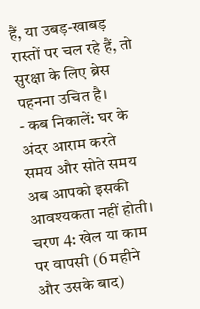हैं, या उबड़-खाबड़ रास्तों पर चल रहे हैं, तो सुरक्षा के लिए ब्रेस पहनना उचित है।
- कब निकालें: घर के अंदर आराम करते समय और सोते समय अब आपको इसकी आवश्यकता नहीं होती।
चरण 4: खेल या काम पर वापसी (6 महीने और उसके बाद)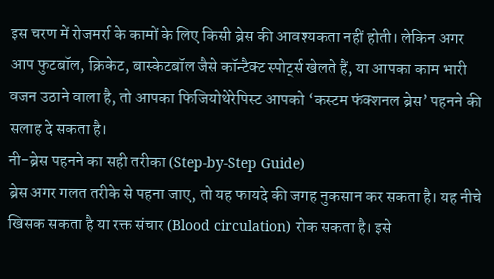इस चरण में रोजमर्रा के कामों के लिए किसी ब्रेस की आवश्यकता नहीं होती। लेकिन अगर आप फुटबॉल, क्रिकेट, बास्केटबॉल जैसे कॉन्टैक्ट स्पोर्ट्स खेलते हैं, या आपका काम भारी वजन उठाने वाला है, तो आपका फिजियोथेरेपिस्ट आपको ‘कस्टम फंक्शनल ब्रेस’ पहनने की सलाह दे सकता है।
नी-ब्रेस पहनने का सही तरीका (Step-by-Step Guide)
ब्रेस अगर गलत तरीके से पहना जाए, तो यह फायदे की जगह नुकसान कर सकता है। यह नीचे खिसक सकता है या रक्त संचार (Blood circulation) रोक सकता है। इसे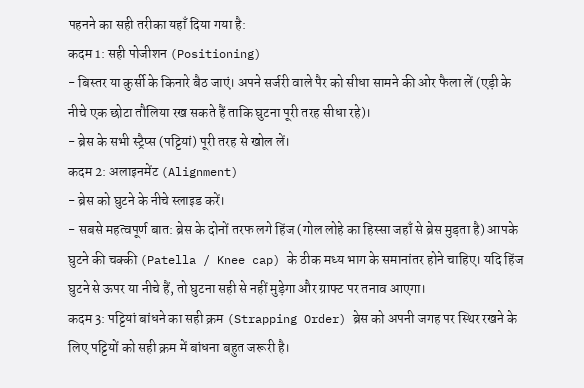पहनने का सही तरीका यहाँ दिया गया है:
कदम 1: सही पोजीशन (Positioning)
- बिस्तर या कुर्सी के किनारे बैठ जाएं। अपने सर्जरी वाले पैर को सीधा सामने की ओर फैला लें (एड़ी के नीचे एक छोटा तौलिया रख सकते हैं ताकि घुटना पूरी तरह सीधा रहे)।
- ब्रेस के सभी स्ट्रैप्स (पट्टियां) पूरी तरह से खोल लें।
कदम 2: अलाइनमेंट (Alignment)
- ब्रेस को घुटने के नीचे स्लाइड करें।
- सबसे महत्वपूर्ण बात: ब्रेस के दोनों तरफ लगे हिंज (गोल लोहे का हिस्सा जहाँ से ब्रेस मुड़ता है) आपके घुटने की चक्की (Patella / Knee cap) के ठीक मध्य भाग के समानांतर होने चाहिए। यदि हिंज घुटने से ऊपर या नीचे हैं, तो घुटना सही से नहीं मुड़ेगा और ग्राफ्ट पर तनाव आएगा।
कदम 3: पट्टियां बांधने का सही क्रम (Strapping Order) ब्रेस को अपनी जगह पर स्थिर रखने के लिए पट्टियों को सही क्रम में बांधना बहुत जरूरी है।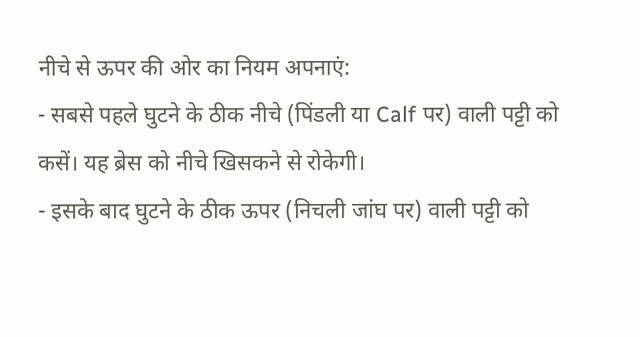नीचे से ऊपर की ओर का नियम अपनाएं:
- सबसे पहले घुटने के ठीक नीचे (पिंडली या Calf पर) वाली पट्टी को कसें। यह ब्रेस को नीचे खिसकने से रोकेगी।
- इसके बाद घुटने के ठीक ऊपर (निचली जांघ पर) वाली पट्टी को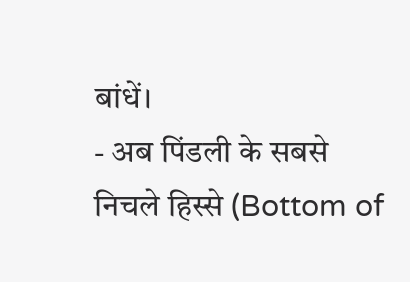बांधें।
- अब पिंडली के सबसे निचले हिस्से (Bottom of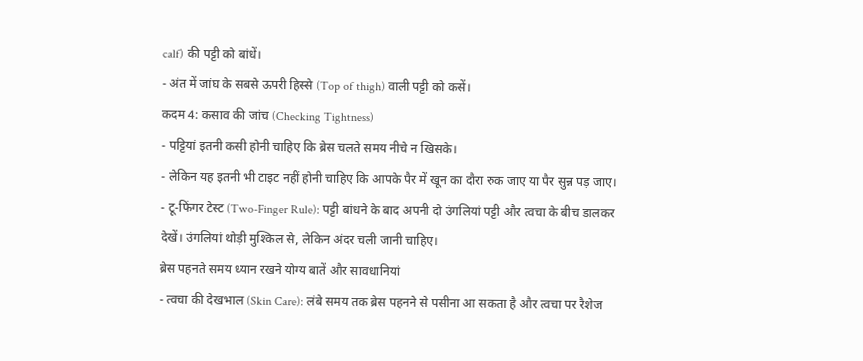calf) की पट्टी को बांधें।
- अंत में जांघ के सबसे ऊपरी हिस्से (Top of thigh) वाली पट्टी को कसें।
कदम 4: कसाव की जांच (Checking Tightness)
- पट्टियां इतनी कसी होनी चाहिए कि ब्रेस चलते समय नीचे न खिसके।
- लेकिन यह इतनी भी टाइट नहीं होनी चाहिए कि आपके पैर में खून का दौरा रुक जाए या पैर सुन्न पड़ जाए।
- टू-फिंगर टेस्ट (Two-Finger Rule): पट्टी बांधने के बाद अपनी दो उंगलियां पट्टी और त्वचा के बीच डालकर देखें। उंगलियां थोड़ी मुश्किल से, लेकिन अंदर चली जानी चाहिए।
ब्रेस पहनते समय ध्यान रखने योग्य बातें और सावधानियां
- त्वचा की देखभाल (Skin Care): लंबे समय तक ब्रेस पहनने से पसीना आ सकता है और त्वचा पर रैशेज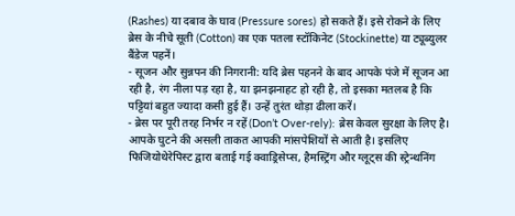(Rashes) या दबाव के घाव (Pressure sores) हो सकते हैं। इसे रोकने के लिए ब्रेस के नीचे सूती (Cotton) का एक पतला स्टॉकिनेट (Stockinette) या ट्यूब्युलर बैंडेज पहनें।
- सूजन और सुन्नपन की निगरानी: यदि ब्रेस पहनने के बाद आपके पंजे में सूजन आ रही है, रंग नीला पड़ रहा है, या झनझनाहट हो रही है, तो इसका मतलब है कि पट्टियां बहुत ज्यादा कसी हुई हैं। उन्हें तुरंत थोड़ा ढीला करें।
- ब्रेस पर पूरी तरह निर्भर न रहें (Don’t Over-rely): ब्रेस केवल सुरक्षा के लिए है। आपके घुटने की असली ताकत आपकी मांसपेशियों से आती है। इसलिए फिजियोथेरेपिस्ट द्वारा बताई गई क्वाड्रिसेप्स, हैमस्ट्रिंग और ग्लूट्स की स्ट्रेन्थनिंग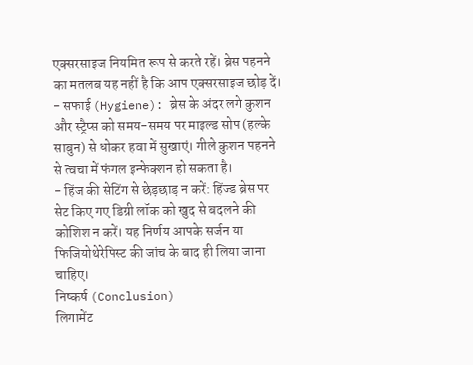एक्सरसाइज नियमित रूप से करते रहें। ब्रेस पहनने का मतलब यह नहीं है कि आप एक्सरसाइज छोड़ दें।
- सफाई (Hygiene): ब्रेस के अंदर लगे कुशन और स्ट्रैप्स को समय-समय पर माइल्ड सोप (हल्के साबुन) से धोकर हवा में सुखाएं। गीले कुशन पहनने से त्वचा में फंगल इन्फेक्शन हो सकता है।
- हिंज की सेटिंग से छेड़छाड़ न करें: हिंज्ड ब्रेस पर सेट किए गए डिग्री लॉक को खुद से बदलने की कोशिश न करें। यह निर्णय आपके सर्जन या फिजियोथेरेपिस्ट की जांच के बाद ही लिया जाना चाहिए।
निष्कर्ष (Conclusion)
लिगामेंट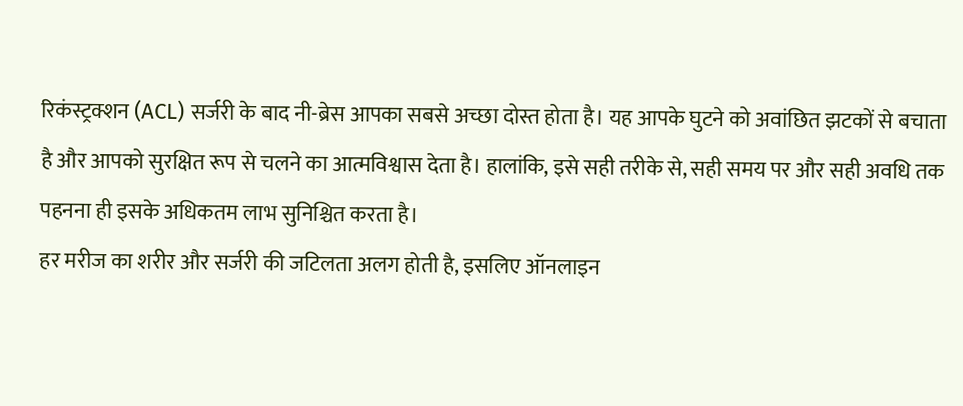रिकंस्ट्रक्शन (ACL) सर्जरी के बाद नी-ब्रेस आपका सबसे अच्छा दोस्त होता है। यह आपके घुटने को अवांछित झटकों से बचाता है और आपको सुरक्षित रूप से चलने का आत्मविश्वास देता है। हालांकि, इसे सही तरीके से, सही समय पर और सही अवधि तक पहनना ही इसके अधिकतम लाभ सुनिश्चित करता है।
हर मरीज का शरीर और सर्जरी की जटिलता अलग होती है, इसलिए ऑनलाइन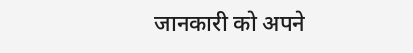जानकारी को अपने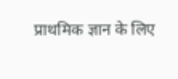प्राथमिक ज्ञान के लिए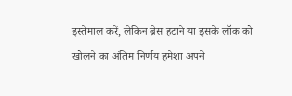इस्तेमाल करें, लेकिन ब्रेस हटाने या इसके लॉक को खोलने का अंतिम निर्णय हमेशा अपने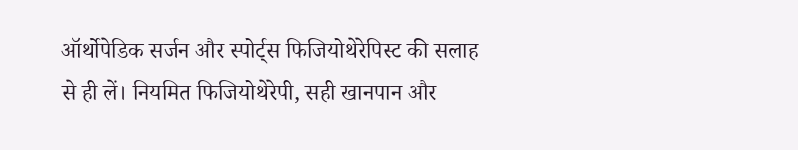ऑर्थोपेडिक सर्जन और स्पोर्ट्स फिजियोथेरेपिस्ट की सलाह से ही लें। नियमित फिजियोथेरेपी, सही खानपान और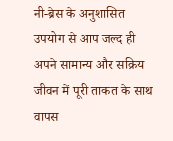नी-ब्रेस के अनुशासित उपयोग से आप जल्द ही अपने सामान्य और सक्रिय जीवन में पूरी ताकत के साथ वापस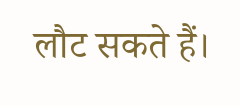लौट सकते हैं।